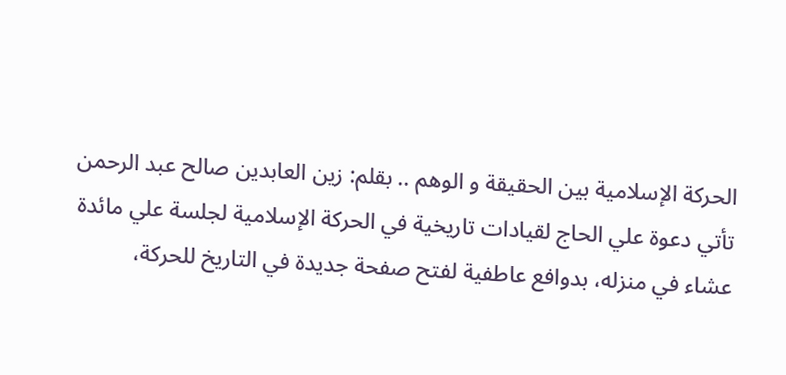الحركة الإسلامية بين الحقيقة و الوهم .. بقلم: زين العابدين صالح عبد الرحمن
تأتي دعوة علي الحاج لقيادات تاريخية في الحركة الإسلامية لجلسة علي مائدة عشاء في منزله، بدوافع عاطفية لفتح صفحة جديدة في التاريخ للحركة،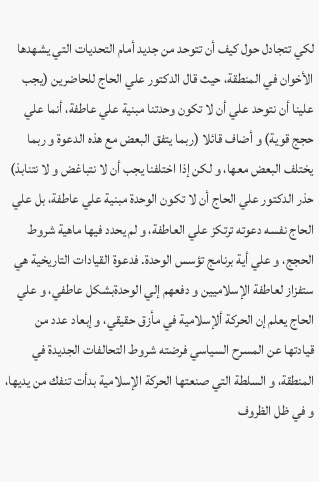لكي تتجادل حول كيف أن تتوحد من جديد أمام التحديات التي يشهدها الأخوان في المنطقة، حيث قال الدكتور علي الحاج للحاضرين (يجب علينا أن نتوحد علي أن لا تكون وحدتنا مبنية علي عاطفة، أنما علي حجج قوية) و أضاف قائلا (ربما يتفق البعض مع هذه الدعوة و ربما يختلف البعض معها، و لكن إذا اختلفنا يجب أن لا نتباغض و لا نتنابذ) حذر الدكتور علي الحاج أن لا تكون الوحدة مبنية علي عاطفة، بل علي الحاج نفسه دعوته ترتكز علي العاطفة، و لم يحدد فيها ماهية شروط الحجج، و علي أية برنامج تؤسس الوحدة. فدعوة القيادات التاريخية هي ستفزاز لعاطفة الإسلاميين و دفعهم إلي الوحدةبشكل عاطفي، و علي الحاج يعلم إن الحركة ألإسلامية في مأزق حقيقي، و إبعاد عدد من قيادتها عن المسرح السياسي فرضته شروط التحالفات الجديدة في المنطقة، و السلطة التي صنعتها الحركة الإسلامية بدأت تنفك من يديها، و في ظل الظروف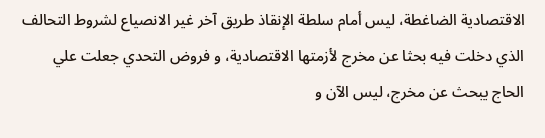الاقتصادية الضاغطة، ليس أمام سلطة الإنقاذ طريق آخر غير الانصياع لشروط التحالف الذي دخلت فيه بحثا عن مخرج لأزمتها الاقتصادية، و فروض التحدي جعلت علي الحاج يبحث عن مخرج، ليس الآن و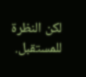لكن النظرة للمستقبل.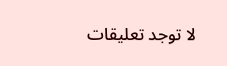لا توجد تعليقات